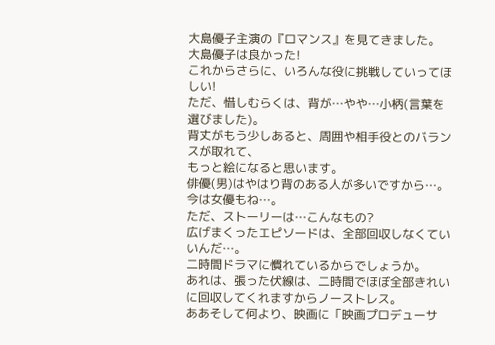大島優子主演の『ロマンス』を見てきました。
大島優子は良かった!
これからさらに、いろんな役に挑戦していってほしい!
ただ、惜しむらくは、背が…やや…小柄(言葉を選びました)。
背丈がもう少しあると、周囲や相手役とのバランスが取れて、
もっと絵になると思います。
俳優(男)はやはり背のある人が多いですから…。
今は女優もね…。
ただ、ストーリーは…こんなもの?
広げまくったエピソードは、全部回収しなくていいんだ…。
二時間ドラマに慣れているからでしょうか。
あれは、張った伏線は、二時間でほぼ全部きれいに回収してくれますからノーストレス。
ああそして何より、映画に「映画プロデューサ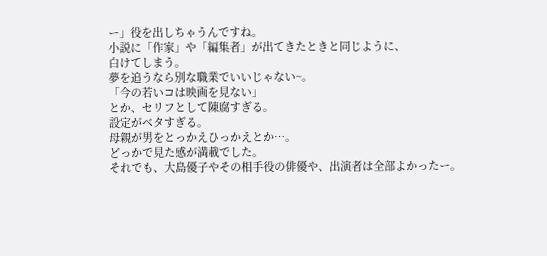ー」役を出しちゃうんですね。
小説に「作家」や「編集者」が出てきたときと同じように、
白けてしまう。
夢を追うなら別な職業でいいじゃない~。
「今の若いコは映画を見ない」
とか、セリフとして陳腐すぎる。
設定がベタすぎる。
母親が男をとっかえひっかえとか…。
どっかで見た感が満載でした。
それでも、大島優子やその相手役の俳優や、出演者は全部よかったー。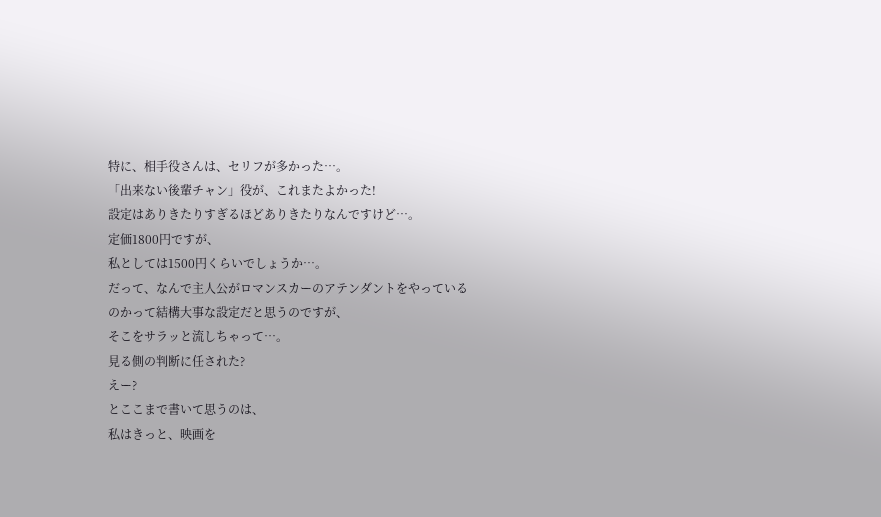特に、相手役さんは、セリフが多かった…。
「出来ない後輩チャン」役が、これまたよかった!
設定はありきたりすぎるほどありきたりなんですけど…。
定価1800円ですが、
私としては1500円くらいでしょうか…。
だって、なんで主人公がロマンスカーのアテンダントをやっているのかって結構大事な設定だと思うのですが、
そこをサラッと流しちゃって…。
見る側の判断に任された?
えー?
とここまで書いて思うのは、
私はきっと、映画を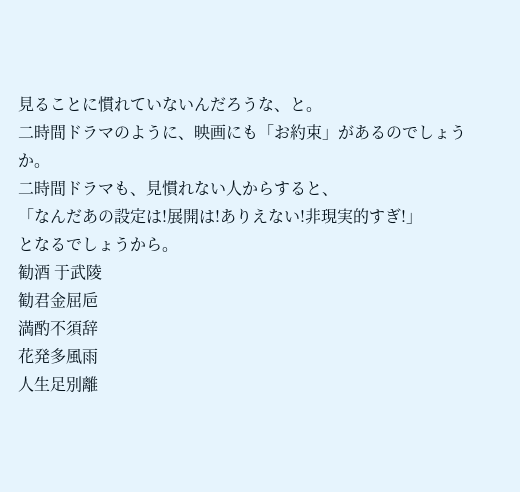見ることに慣れていないんだろうな、と。
二時間ドラマのように、映画にも「お約束」があるのでしょうか。
二時間ドラマも、見慣れない人からすると、
「なんだあの設定は!展開は!ありえない!非現実的すぎ!」
となるでしょうから。
勧酒 于武陵
勧君金屈巵
満酌不須辞
花発多風雨
人生足別離